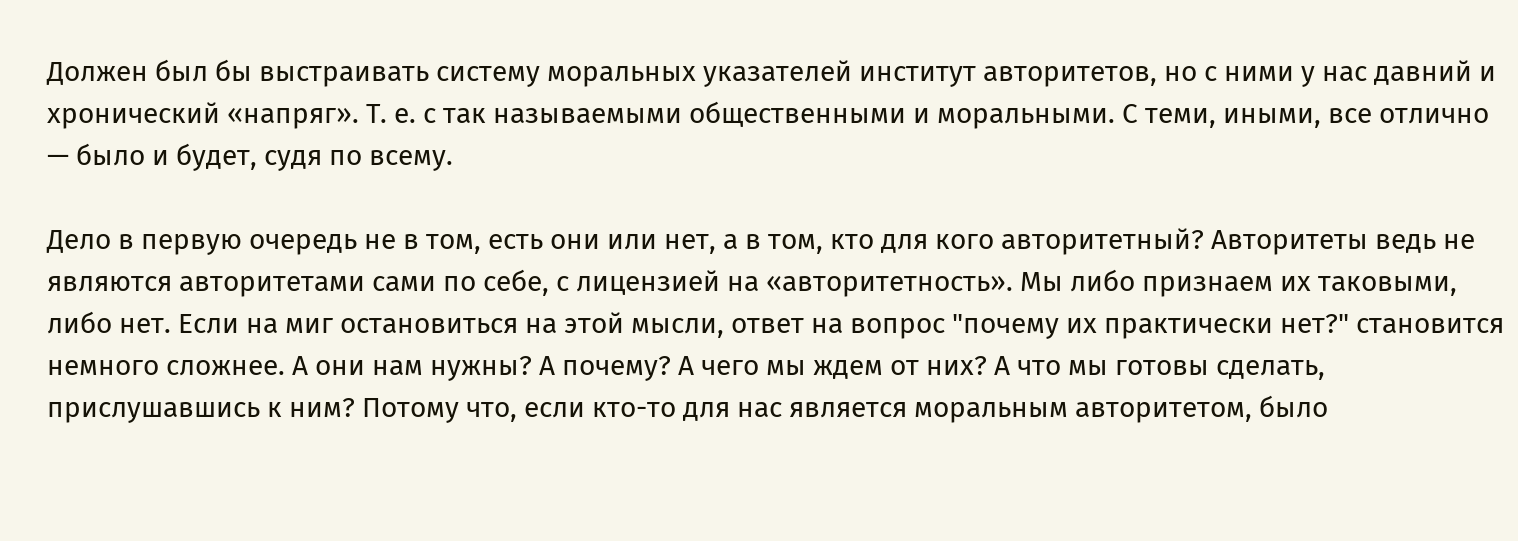Должен был бы выстраивать систему моральных указателей институт авторитетов, но с ними у нас давний и хронический «напряг». Т. е. с так называемыми общественными и моральными. С теми, иными, все отлично — было и будет, судя по всему.

Дело в первую очередь не в том, есть они или нет, а в том, кто для кого авторитетный? Авторитеты ведь не являются авторитетами сами по себе, с лицензией на «авторитетность». Мы либо признаем их таковыми, либо нет. Если на миг остановиться на этой мысли, ответ на вопрос "почему их практически нет?" становится немного сложнее. А они нам нужны? А почему? А чего мы ждем от них? А что мы готовы сделать, прислушавшись к ним? Потому что, если кто-то для нас является моральным авторитетом, было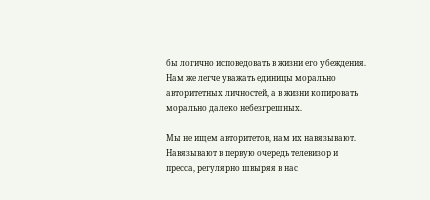бы логично исповедовать в жизни его убеждения. Нам же легче уважать единицы морально авторитетных личностей, а в жизни копировать морально далеко небезгрешных.

Мы не ищем авторитетов, нам их навязывают. Навязывают в первую очередь телевизор и пресса, регулярно швыряя в нас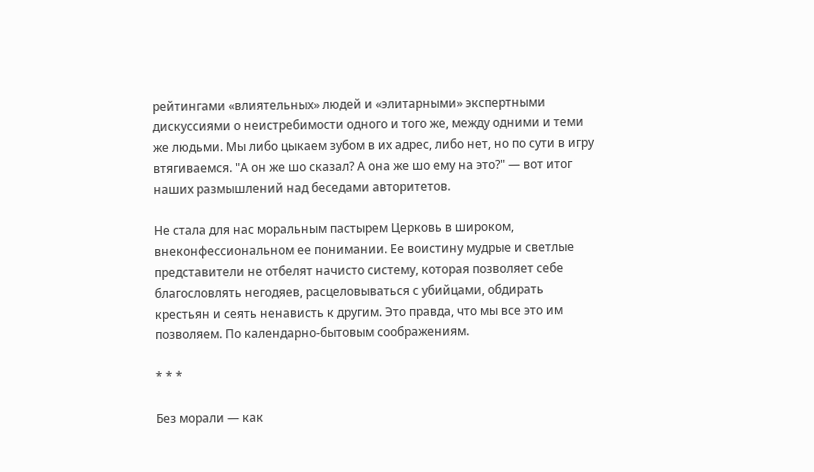рейтингами «влиятельных» людей и «элитарными» экспертными дискуссиями о неистребимости одного и того же, между одними и теми же людьми. Мы либо цыкаем зубом в их адрес, либо нет, но по сути в игру втягиваемся. "А он же шо сказал? А она же шо ему на это?" — вот итог наших размышлений над беседами авторитетов.

Не стала для нас моральным пастырем Церковь в широком, внеконфессиональном ее понимании. Ее воистину мудрые и светлые представители не отбелят начисто систему, которая позволяет себе благословлять негодяев, расцеловываться с убийцами, обдирать крестьян и сеять ненависть к другим. Это правда, что мы все это им позволяем. По календарно-бытовым соображениям.

* * *

Без морали — как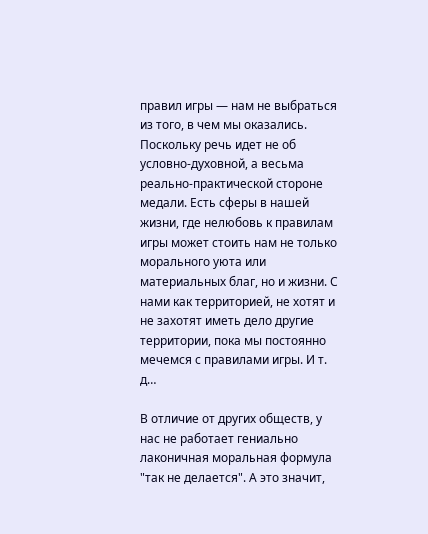правил игры — нам не выбраться из того, в чем мы оказались. Поскольку речь идет не об условно-духовной, а весьма реально-практической стороне медали. Есть сферы в нашей жизни, где нелюбовь к правилам игры может стоить нам не только морального уюта или материальных благ, но и жизни. С нами как территорией, не хотят и не захотят иметь дело другие территории, пока мы постоянно мечемся с правилами игры. И т. д…

В отличие от других обществ, у нас не работает гениально лаконичная моральная формула "так не делается". А это значит,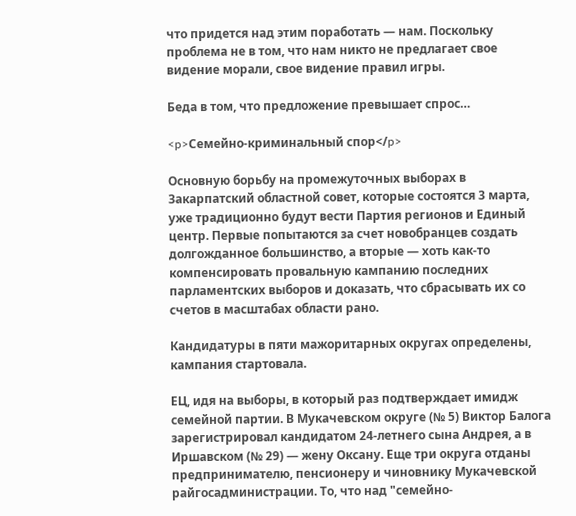что придется над этим поработать — нам. Поскольку проблема не в том, что нам никто не предлагает свое видение морали, свое видение правил игры.

Беда в том, что предложение превышает спрос…

<p>Семейно-криминальный спор</p>

Основную борьбу на промежуточных выборах в Закарпатский областной совет, которые состоятся 3 марта, уже традиционно будут вести Партия регионов и Единый центр. Первые попытаются за счет новобранцев создать долгожданное большинство, а вторые — хоть как-то компенсировать провальную кампанию последних парламентских выборов и доказать, что сбрасывать их со счетов в масштабах области рано.

Кандидатуры в пяти мажоритарных округах определены, кампания стартовала.

ЕЦ, идя на выборы, в который раз подтверждает имидж семейной партии. В Мукачевском округе (№ 5) Виктор Балога зарегистрировал кандидатом 24-летнего сына Андрея, а в Иршавском (№ 29) — жену Оксану. Еще три округа отданы предпринимателю, пенсионеру и чиновнику Мукачевской райгосадминистрации. То, что над "семейно-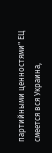партийными ценностями" ЕЦ смеется вся Украина,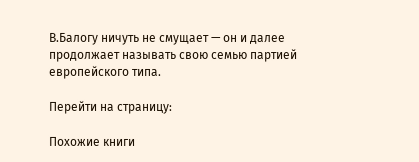В.Балогу ничуть не смущает — он и далее продолжает называть свою семью партией европейского типа.

Перейти на страницу:

Похожие книги